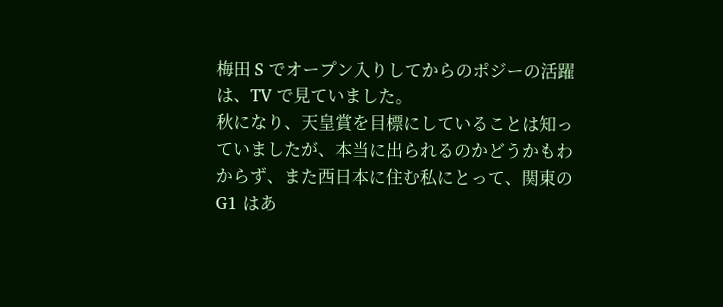梅田 S でオープン入りしてからのポジーの活躍は、TV で見ていました。
秋になり、天皇賞を目標にしていることは知っていましたが、本当に出られるのかどうかもわからず、また西日本に住む私にとって、関東の G1 はあ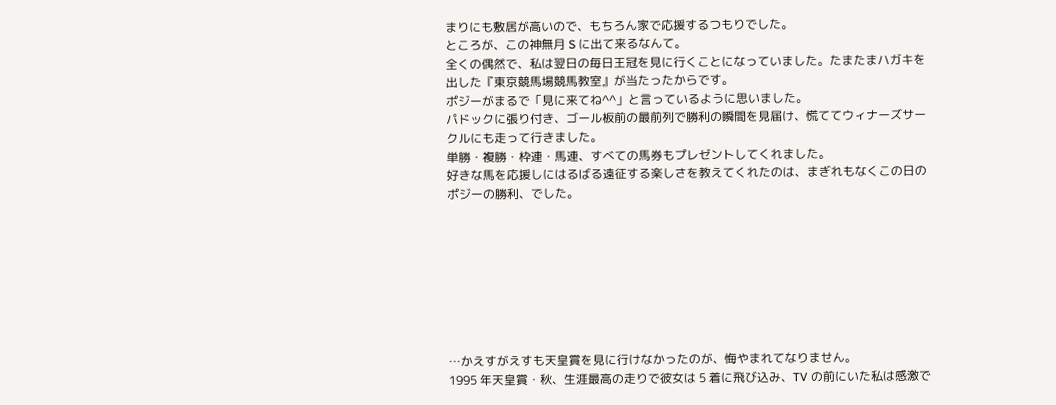まりにも敷居が高いので、もちろん家で応援するつもりでした。
ところが、この神無月 S に出て来るなんて。
全くの偶然で、私は翌日の毎日王冠を見に行くことになっていました。たまたまハガキを出した『東京競馬場競馬教室』が当たったからです。
ポジーがまるで「見に来てね^^」と言っているように思いました。
パドックに張り付き、ゴール板前の最前列で勝利の瞬間を見届け、慌ててウィナーズサークルにも走って行きました。
単勝・複勝・枠連・馬連、すべての馬券もプレゼントしてくれました。
好きな馬を応援しにはるばる遠征する楽しさを教えてくれたのは、まぎれもなくこの日のポジーの勝利、でした。








…かえすがえすも天皇賞を見に行けなかったのが、悔やまれてなりません。
1995 年天皇賞・秋、生涯最高の走りで彼女は 5 着に飛び込み、TV の前にいた私は感激で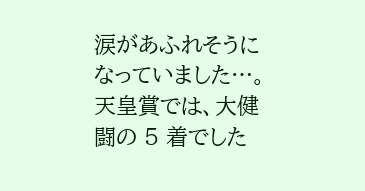涙があふれそうになっていました…。
天皇賞では、大健闘の 5 着でした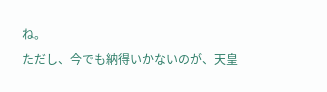ね。
ただし、今でも納得いかないのが、天皇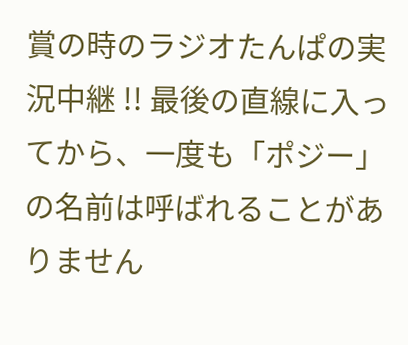賞の時のラジオたんぱの実況中継 !! 最後の直線に入ってから、一度も「ポジー」の名前は呼ばれることがありません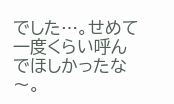でした…。せめて一度くらい呼んでほしかったな〜。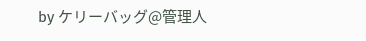by ケリーバッグ@管理人